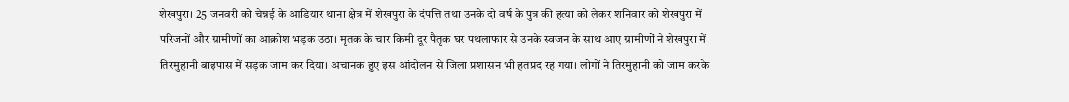शेखपुरा। 25 जनवरी को चेन्नई के आडियार थाना क्षेत्र में शेखपुरा के दंपत्ति तथा उनके दो वर्ष के पुत्र की हत्या को लेकर शनिवार को शेखपुरा में परिजनों और ग्रामीणों का आक्रोश भड़क उठा। मृतक के चार किमी दूर पैतृक घर पथलाफार से उनके स्वजन के साथ आए ग्रामीणों ने शेखपुरा में तिरमुहानी बाइपास में सड़क जाम कर दिया। अचानक हुए इस आंदोलन से जिला प्रशासन भी हतप्रद रह गया। लोगों ने तिरमुहानी को जाम करके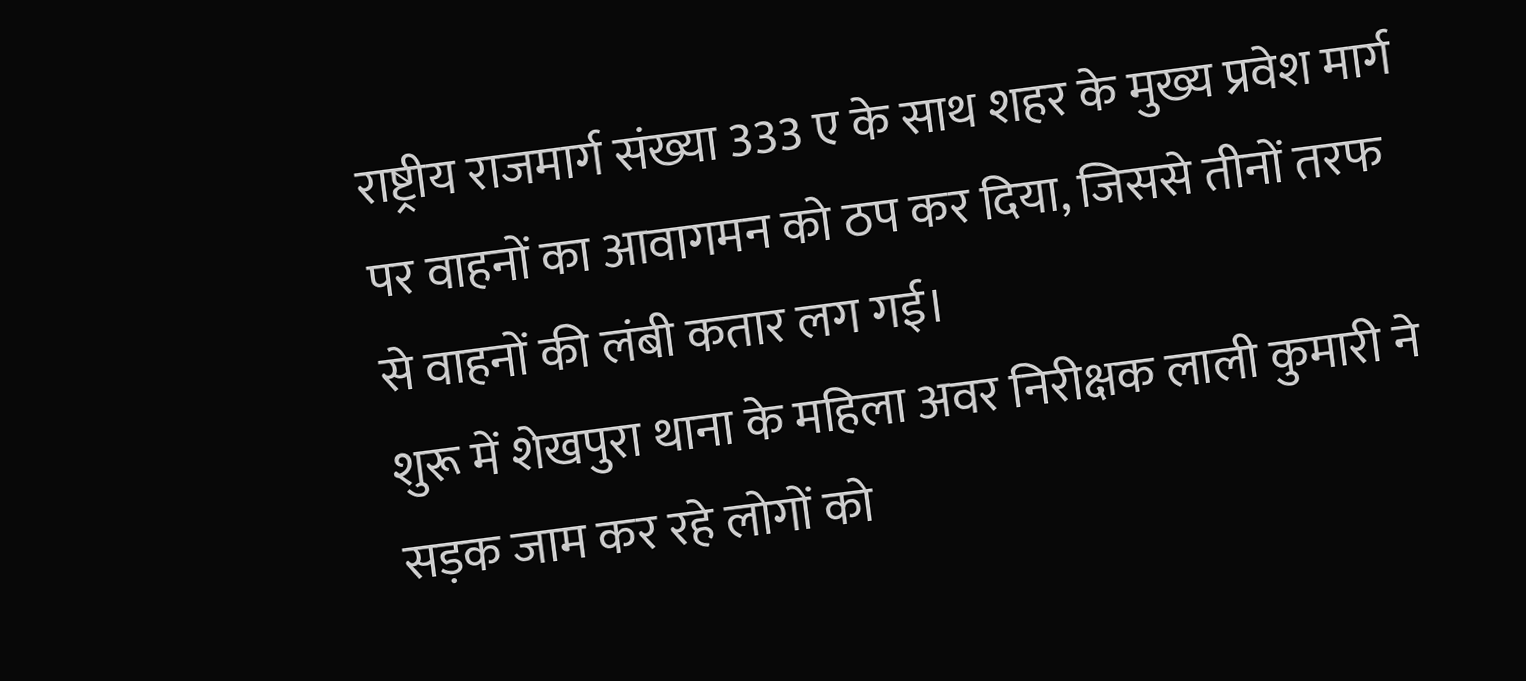राष्ट्रीय राजमार्ग संख्या 333 ए के साथ शहर के मुख्य प्रवेश मार्ग पर वाहनों का आवागमन को ठप कर दिया, जिससे तीनों तरफ से वाहनों की लंबी कतार लग गई।
शुरू में शेखपुरा थाना के महिला अवर निरीक्षक लाली कुमारी ने सड़क जाम कर रहे लोगों को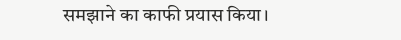समझाने का काफी प्रयास किया।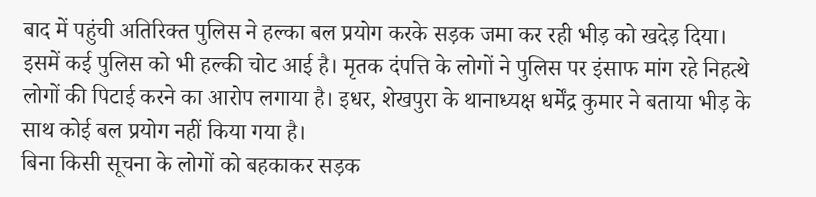बाद में पहुंची अतिरिक्त पुलिस ने हल्का बल प्रयोग करके सड़क जमा कर रही भीड़ को खदेड़ दिया। इसमें कई पुलिस को भी हल्की चोट आई है। मृतक दंपत्ति के लोगों ने पुलिस पर इंसाफ मांग रहे निहत्थे लोगों की पिटाई करने का आरोप लगाया है। इधर, शेखपुरा के थानाध्यक्ष धर्मेंद्र कुमार ने बताया भीड़ के साथ कोई बल प्रयोग नहीं किया गया है।
बिना किसी सूचना के लोगों को बहकाकर सड़क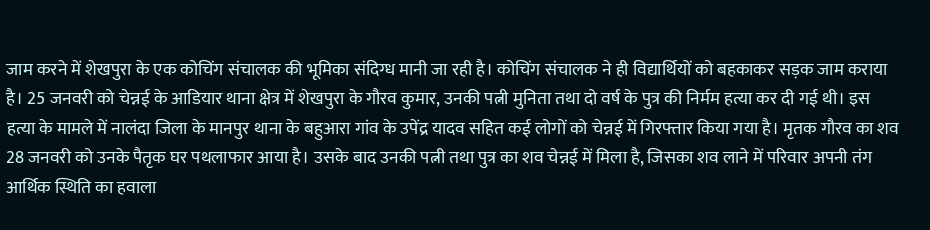जाम करने में शेखपुरा के एक कोचिंग संचालक की भूमिका संदिग्ध मानी जा रही है। कोचिंग संचालक ने ही विद्यार्थियों को बहकाकर सड़क जाम कराया है। 25 जनवरी को चेन्नई के आडियार थाना क्षेत्र में शेखपुरा के गौरव कुमार, उनकी पत्नी मुनिता तथा दो वर्ष के पुत्र की निर्मम हत्या कर दी गई थी। इस हत्या के मामले में नालंदा जिला के मानपुर थाना के बहुआरा गांव के उपेंद्र यादव सहित कई लोगों को चेन्नई में गिरफ्तार किया गया है। मृतक गौरव का शव 28 जनवरी को उनके पैतृक घर पथलाफार आया है। उसके बाद उनकी पत्नी तथा पुत्र का शव चेन्नई में मिला है, जिसका शव लाने में परिवार अपनी तंग आर्थिक स्थिति का हवाला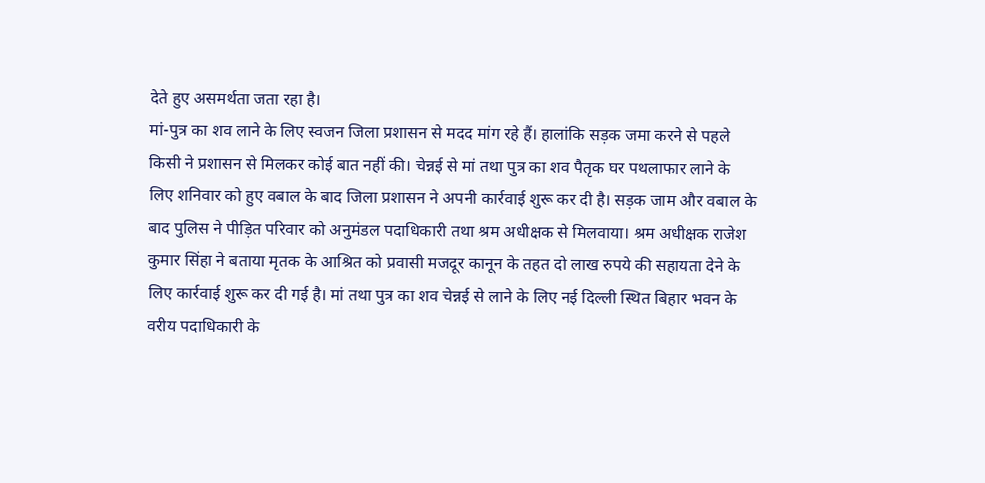देते हुए असमर्थता जता रहा है।
मां-पुत्र का शव लाने के लिए स्वजन जिला प्रशासन से मदद मांग रहे हैं। हालांकि सड़क जमा करने से पहले किसी ने प्रशासन से मिलकर कोई बात नहीं की। चेन्नई से मां तथा पुत्र का शव पैतृक घर पथलाफार लाने के लिए शनिवार को हुए वबाल के बाद जिला प्रशासन ने अपनी कार्रवाई शुरू कर दी है। सड़क जाम और वबाल के बाद पुलिस ने पीड़ित परिवार को अनुमंडल पदाधिकारी तथा श्रम अधीक्षक से मिलवाया। श्रम अधीक्षक राजेश कुमार सिंहा ने बताया मृतक के आश्रित को प्रवासी मजदूर कानून के तहत दो लाख रुपये की सहायता देने के लिए कार्रवाई शुरू कर दी गई है। मां तथा पुत्र का शव चेन्नई से लाने के लिए नई दिल्ली स्थित बिहार भवन के वरीय पदाधिकारी के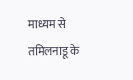माध्यम से तमिलनाडू के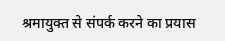श्रमायुक्त से संपर्क करने का प्रयास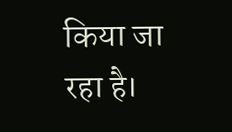किया जा रहा है।